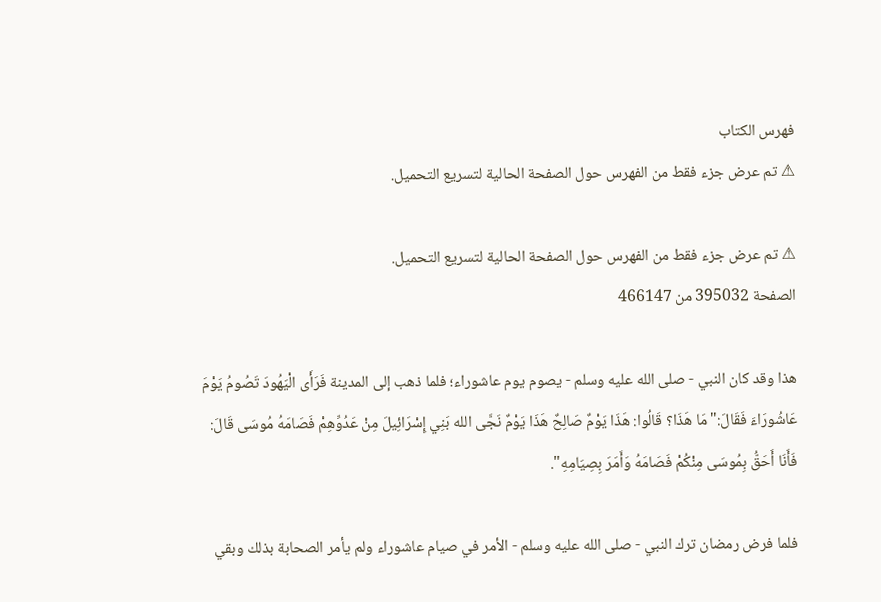فهرس الكتاب
⚠ تم عرض جزء فقط من الفهرس حول الصفحة الحالية لتسريع التحميل.

⚠ تم عرض جزء فقط من الفهرس حول الصفحة الحالية لتسريع التحميل.
الصفحة 395032 من 466147

هذا وقد كان النبي - صلى الله عليه وسلم - يصوم يوم عاشوراء؛ فلما ذهب إلى المدينة فَرَأَى الْيَهُودَ تَصُومُ يَوْمَ عَاشُورَاءَ فَقَالَ:"مَا هَذَا؟ قَالُوا: هَذَا يَوْمٌ صَالِحٌ هَذَا يَوْمٌ نَجَّى الله بَنِي إِسْرَائِيلَ مِنْ عَدُوِّهِمْ فَصَامَهُ مُوسَى قَالَ: فَأَنَا أَحَقُّ بِمُوسَى مِنْكُمْ فَصَامَهُ وَأَمَرَ بِصِيَامِهِ".

فلما فرض رمضان ترك النبي - صلى الله عليه وسلم - الأمر في صيام عاشوراء ولم يأمر الصحابة بذلك وبقي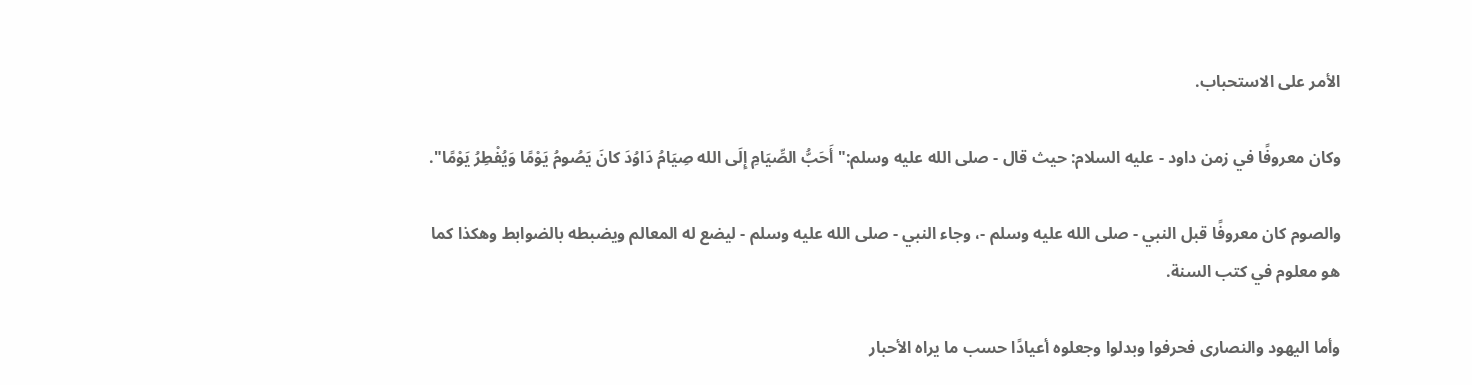الأمر على الاستحباب.

وكان معروفًا في زمن داود - عليه السلام: حيث قال - صلى الله عليه وسلم:"أَحَبُّ الصِّيَامِ إِلَى الله صِيَامُ دَاوُدَ كانَ يَصُومُ يَوْمًا وَيُفْطِرُ يَوْمًا".

والصوم كان معروفًا قبل النبي - صلى الله عليه وسلم -، وجاء النبي - صلى الله عليه وسلم - ليضع له المعالم ويضبطه بالضوابط وهكذا كما هو معلوم في كتب السنة.

وأما اليهود والنصارى فحرفوا وبدلوا وجعلوه أعيادًا حسب ما يراه الأحبار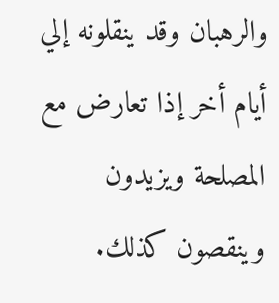والرهبان وقد ينقلونه إلي أيام أخر إذا تعارض مع المصلحة ويزيدون وينقصون كذلك.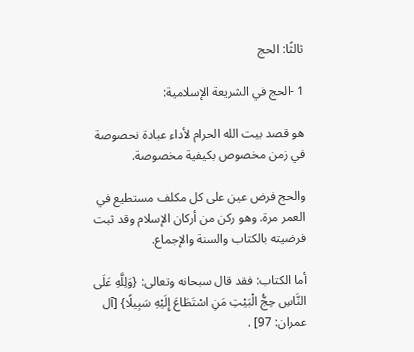ثالثًا: الحج

1 -الحج في الشريعة الإسلامية:

هو قصد بيت الله الحرام لأداء عبادة نحصوصة في زمن مخصوص بكيفية مخصوصة.

والحج فرض عين على كل مكلف مستطيع في العمر مرة. وهو ركن من أركان الإسلام وقد ثبت فرضيته بالكتاب والسنة والإجماع.

أما الكتاب: فقد قال سبحانه وتعالى: {وَلِلَّهِ عَلَى النَّاسِ حِجُّ الْبَيْتِ مَنِ اسْتَطَاعَ إِلَيْهِ سَبِيلًا} [آل عمران: 97] .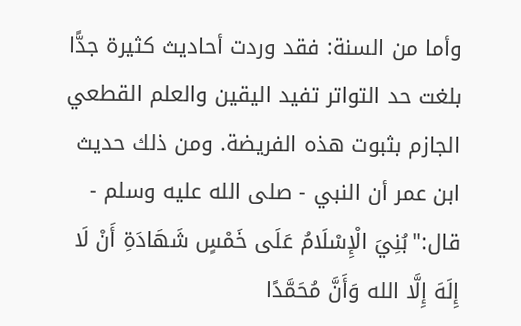وأما من السنة: فقد وردت أحاديث كثيرة جدًّا بلغت حد التواتر تفيد اليقين والعلم القطعي الجازم بثبوت هذه الفريضة. ومن ذلك حديث ابن عمر أن النبي - صلى الله عليه وسلم - قال:"بُنِيَ الْإِسْلَامُ عَلَى خَمْسٍ شَهَادَةِ أَنْ لَا إِلَهَ إِلَّا الله وَأَنَّ مُحَمَّدًا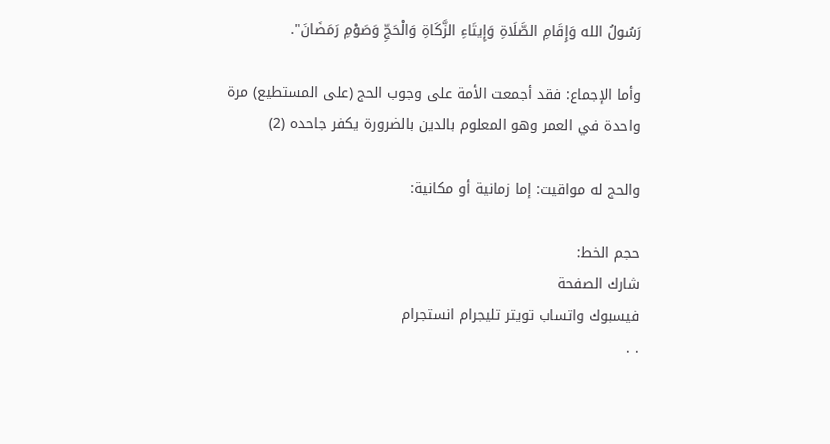رَسُولُ الله وَإِقَامِ الصَّلَاةِ وَإِيتَاءِ الزَّكَاةِ وَالْحَجِّ وَصَوْمِ رَمَضَانَ".

وأما الإجماع: فقد أجمعت الأمة على وجوب الحج (على المستطيع) مرة واحدة في العمر وهو المعلوم بالدين بالضرورة يكفر جاحده (2)

والحج له مواقيت: إما زمانية أو مكانية:

حجم الخط:
شارك الصفحة
فيسبوك واتساب تويتر تليجرام انستجرام
. .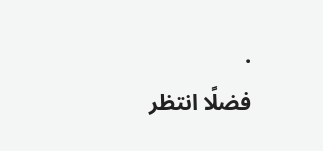.
فضلًا انتظر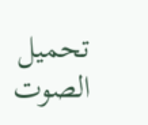تحميل الصوت